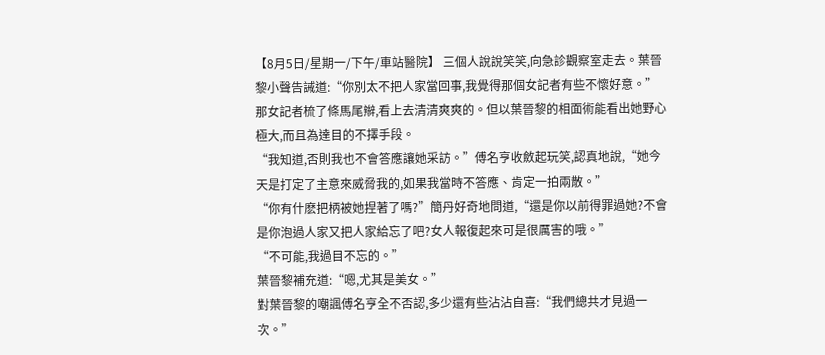【8月5日/星期一/下午/車站醫院】 三個人說說笑笑,向急診觀察室走去。葉晉黎小聲告誡道:“你別太不把人家當回事,我覺得那個女記者有些不懷好意。”
那女記者梳了條馬尾辮,看上去清清爽爽的。但以葉晉黎的相面術能看出她野心極大,而且為達目的不擇手段。
“我知道,否則我也不會答應讓她采訪。”傅名亨收斂起玩笑,認真地說,“她今天是打定了主意來威脅我的,如果我當時不答應、肯定一拍兩散。”
“你有什麽把柄被她捏著了嗎?”簡丹好奇地問道,“還是你以前得罪過她?不會是你泡過人家又把人家給忘了吧?女人報復起來可是很厲害的哦。”
“不可能,我過目不忘的。”
葉晉黎補充道:“嗯,尤其是美女。”
對葉晉黎的嘲諷傅名亨全不否認,多少還有些沾沾自喜:“我們總共才見過一次。”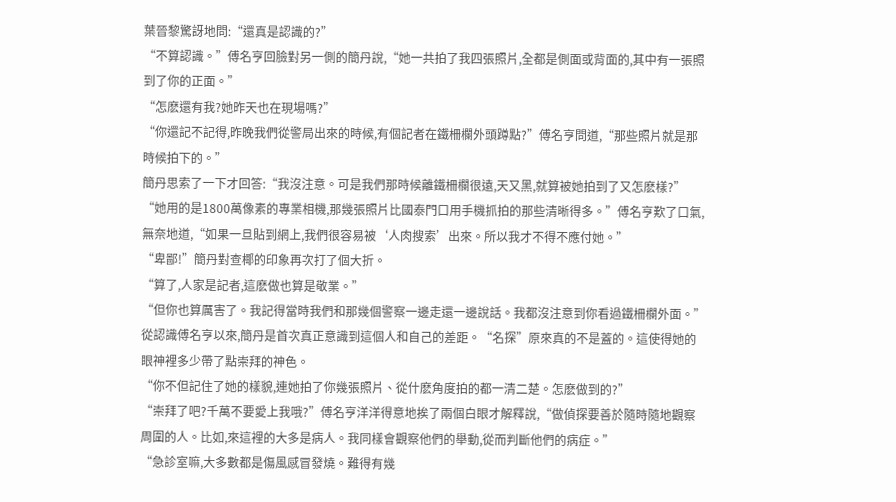葉晉黎驚訝地問:“還真是認識的?”
“不算認識。”傅名亨回臉對另一側的簡丹說,“她一共拍了我四張照片,全都是側面或背面的,其中有一張照到了你的正面。”
“怎麽還有我?她昨天也在現場嗎?”
“你還記不記得,昨晚我們從警局出來的時候,有個記者在鐵柵欄外頭蹲點?”傅名亨問道,“那些照片就是那時候拍下的。”
簡丹思索了一下才回答:“我沒注意。可是我們那時候離鐵柵欄很遠,天又黑,就算被她拍到了又怎麽樣?”
“她用的是1800萬像素的專業相機,那幾張照片比國泰門口用手機抓拍的那些清晰得多。”傅名亨歎了口氣,無奈地道,“如果一旦貼到網上,我們很容易被‘人肉搜索’出來。所以我才不得不應付她。”
“卑鄙!”簡丹對查椰的印象再次打了個大折。
“算了,人家是記者,這麽做也算是敬業。”
“但你也算厲害了。我記得當時我們和那幾個警察一邊走還一邊說話。我都沒注意到你看過鐵柵欄外面。”
從認識傅名亨以來,簡丹是首次真正意識到這個人和自己的差距。“名探”原來真的不是蓋的。這使得她的眼神裡多少帶了點崇拜的神色。
“你不但記住了她的樣貌,連她拍了你幾張照片、從什麽角度拍的都一清二楚。怎麽做到的?”
“崇拜了吧?千萬不要愛上我哦?”傅名亨洋洋得意地挨了兩個白眼才解釋說,“做偵探要善於隨時隨地觀察周圍的人。比如,來這裡的大多是病人。我同樣會觀察他們的舉動,從而判斷他們的病症。”
“急診室嘛,大多數都是傷風感冒發燒。難得有幾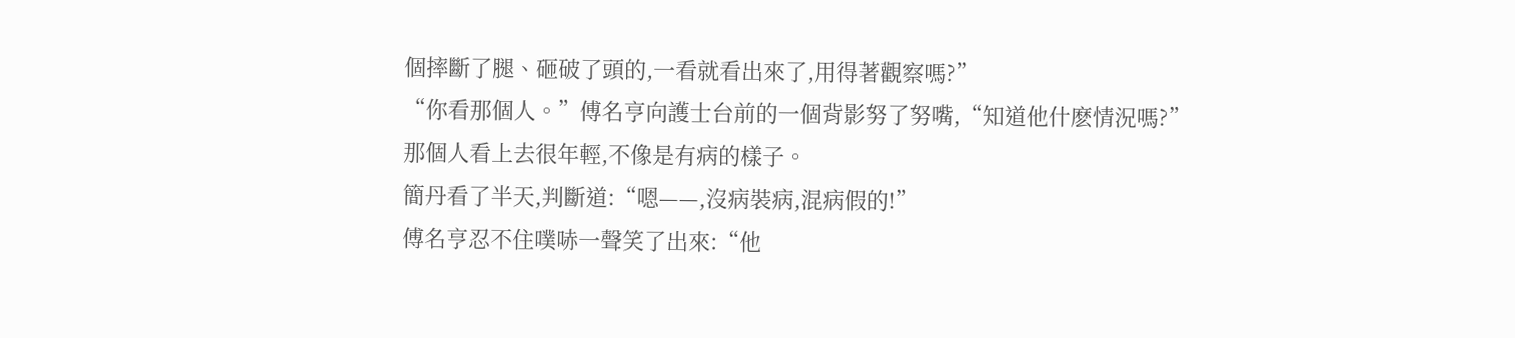個摔斷了腿、砸破了頭的,一看就看出來了,用得著觀察嗎?”
“你看那個人。”傅名亨向護士台前的一個背影努了努嘴,“知道他什麽情況嗎?”
那個人看上去很年輕,不像是有病的樣子。
簡丹看了半天,判斷道:“嗯——,沒病裝病,混病假的!”
傅名亨忍不住噗哧一聲笑了出來:“他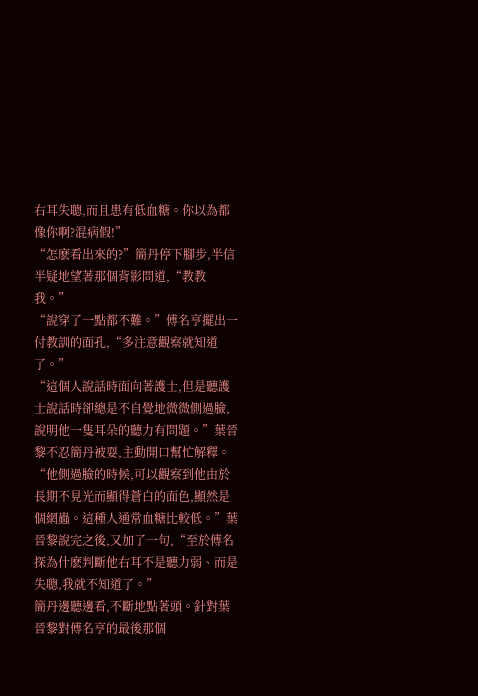右耳失聰,而且患有低血糖。你以為都像你啊?混病假!”
“怎麽看出來的?”簡丹停下腳步,半信半疑地望著那個背影問道,“教教我。”
“說穿了一點都不難。”傅名亨擺出一付教訓的面孔,“多注意觀察就知道了。”
“這個人說話時面向著護士,但是聽護士說話時卻總是不自覺地微微側過臉,
說明他一隻耳朵的聽力有問題。”葉晉黎不忍簡丹被耍,主動開口幫忙解釋。 “他側過臉的時候,可以觀察到他由於長期不見光而顯得蒼白的面色,顯然是個網蟲。這種人通常血糖比較低。”葉晉黎說完之後,又加了一句,“至於傅名探為什麽判斷他右耳不是聽力弱、而是失聰,我就不知道了。”
簡丹邊聽邊看,不斷地點著頭。針對葉晉黎對傅名亨的最後那個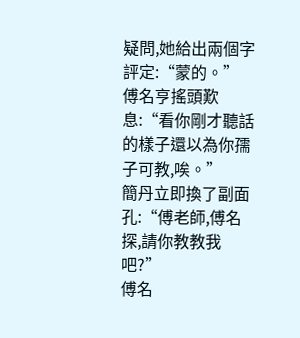疑問,她給出兩個字評定:“蒙的。”
傅名亨搖頭歎息:“看你剛才聽話的樣子還以為你孺子可教,唉。”
簡丹立即換了副面孔:“傅老師,傅名探,請你教教我吧?”
傅名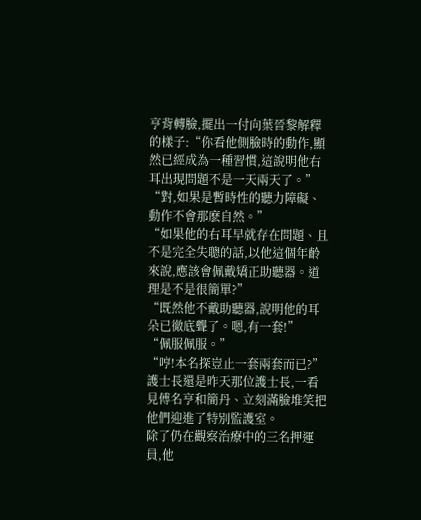亨背轉臉,擺出一付向葉晉黎解釋的樣子:“你看他側臉時的動作,顯然已經成為一種習慣,這說明他右耳出現問題不是一天兩天了。”
“對,如果是暫時性的聽力障礙、動作不會那麽自然。”
“如果他的右耳早就存在問題、且不是完全失聰的話,以他這個年齡來說,應該會佩戴矯正助聽器。道理是不是很簡單?”
“既然他不戴助聽器,說明他的耳朵已徹底聾了。嗯,有一套!”
“佩服佩服。”
“哼!本名探豈止一套兩套而已?”
護士長還是昨天那位護士長,一看見傅名亨和簡丹、立刻滿臉堆笑把他們迎進了特別監護室。
除了仍在觀察治療中的三名押運員,他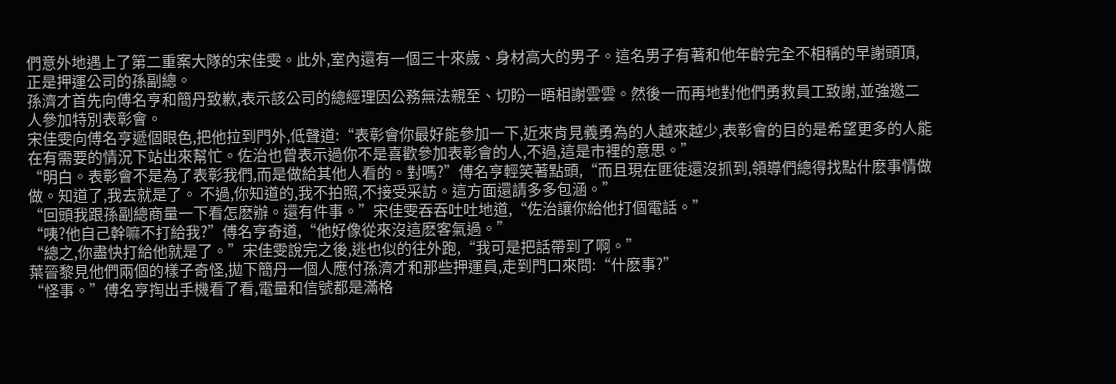們意外地遇上了第二重案大隊的宋佳雯。此外,室內還有一個三十來歲、身材高大的男子。這名男子有著和他年齡完全不相稱的早謝頭頂,正是押運公司的孫副總。
孫濟才首先向傅名亨和簡丹致歉,表示該公司的總經理因公務無法親至、切盼一晤相謝雲雲。然後一而再地對他們勇救員工致謝,並強邀二人參加特別表彰會。
宋佳雯向傅名亨遞個眼色,把他拉到門外,低聲道:“表彰會你最好能參加一下,近來肯見義勇為的人越來越少,表彰會的目的是希望更多的人能在有需要的情況下站出來幫忙。佐治也曾表示過你不是喜歡參加表彰會的人,不過,這是市裡的意思。”
“明白。表彰會不是為了表彰我們,而是做給其他人看的。對嗎?”傅名亨輕笑著點頭,“而且現在匪徒還沒抓到,領導們總得找點什麽事情做做。知道了,我去就是了。 不過,你知道的,我不拍照,不接受采訪。這方面還請多多包涵。”
“回頭我跟孫副總商量一下看怎麽辦。還有件事。”宋佳雯吞吞吐吐地道,“佐治讓你給他打個電話。”
“咦?他自己幹嘛不打給我?”傅名亨奇道,“他好像從來沒這麽客氣過。”
“總之,你盡快打給他就是了。”宋佳雯說完之後,逃也似的往外跑,“我可是把話帶到了啊。”
葉晉黎見他們兩個的樣子奇怪,拋下簡丹一個人應付孫濟才和那些押運員,走到門口來問:“什麽事?”
“怪事。”傅名亨掏出手機看了看,電量和信號都是滿格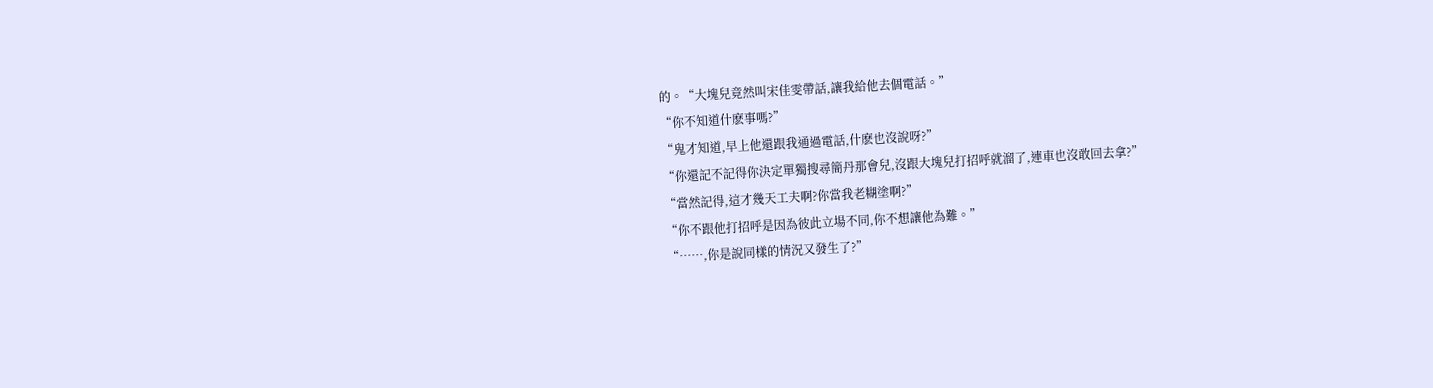的。“大塊兒竟然叫宋佳雯帶話,讓我給他去個電話。”
“你不知道什麽事嗎?”
“鬼才知道,早上他還跟我通過電話,什麽也沒說呀?”
“你還記不記得你決定單獨搜尋簡丹那會兒,沒跟大塊兒打招呼就溜了,連車也沒敢回去拿?”
“當然記得,這才幾天工夫啊?你當我老糊塗啊?”
“你不跟他打招呼是因為彼此立場不同,你不想讓他為難。”
“……,你是說同樣的情況又發生了?”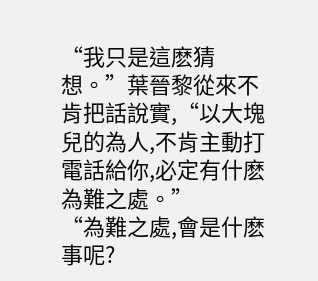“我只是這麽猜想。”葉晉黎從來不肯把話說實,“以大塊兒的為人,不肯主動打電話給你,必定有什麽為難之處。”
“為難之處,會是什麽事呢?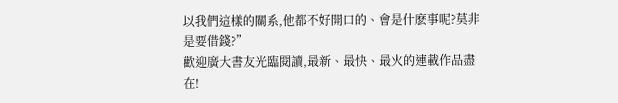以我們這樣的關系,他都不好開口的、會是什麽事呢?莫非是要借錢?”
歡迎廣大書友光臨閱讀,最新、最快、最火的連載作品盡在!